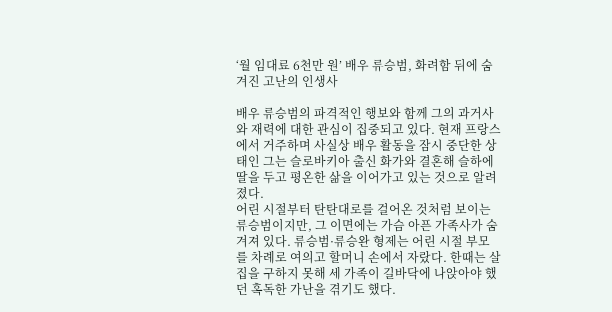‘월 임대료 6천만 원’ 배우 류승범, 화려함 뒤에 숨겨진 고난의 인생사

배우 류승범의 파격적인 행보와 함께 그의 과거사와 재력에 대한 관심이 집중되고 있다. 현재 프랑스에서 거주하며 사실상 배우 활동을 잠시 중단한 상태인 그는 슬로바키아 출신 화가와 결혼해 슬하에 딸을 두고 평온한 삶을 이어가고 있는 것으로 알려졌다.
어린 시절부터 탄탄대로를 걸어온 것처럼 보이는 류승범이지만, 그 이면에는 가슴 아픈 가족사가 숨겨져 있다. 류승범·류승완 형제는 어린 시절 부모를 차례로 여의고 할머니 손에서 자랐다. 한때는 살 집을 구하지 못해 세 가족이 길바닥에 나앉아야 했던 혹독한 가난을 겪기도 했다.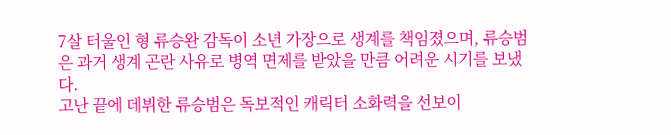7살 터울인 형 류승완 감독이 소년 가장으로 생계를 책임졌으며, 류승범은 과거 생계 곤란 사유로 병역 면제를 받았을 만큼 어려운 시기를 보냈다.
고난 끝에 데뷔한 류승범은 독보적인 캐릭터 소화력을 선보이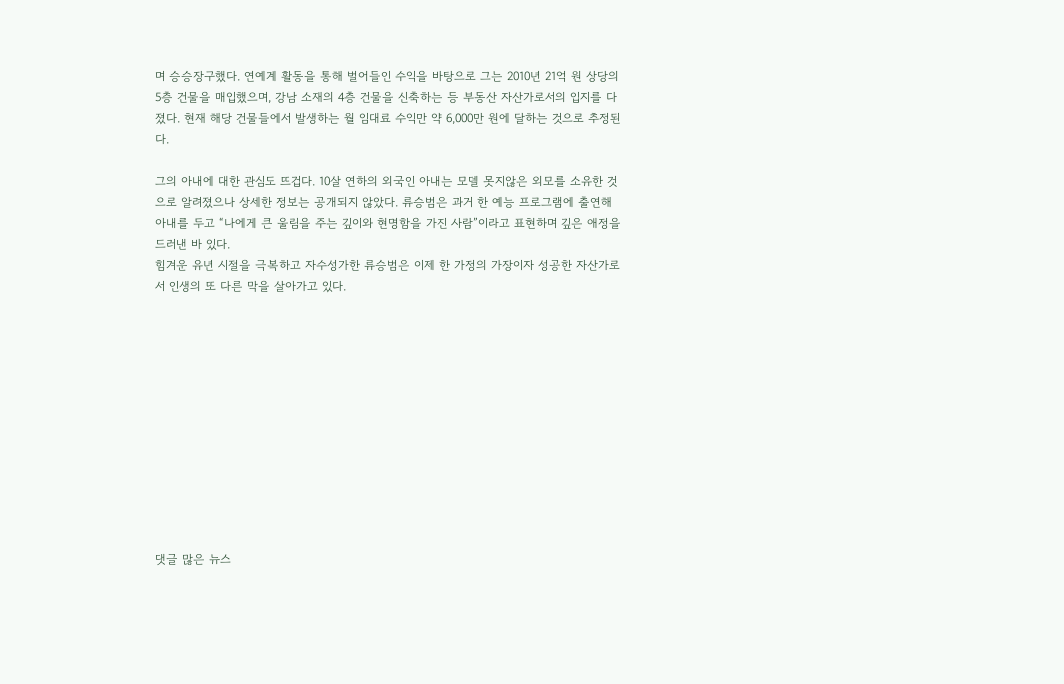며 승승장구했다. 연예계 활동을 통해 벌어들인 수익을 바탕으로 그는 2010년 21억 원 상당의 5층 건물을 매입했으며, 강남 소재의 4층 건물을 신축하는 등 부동산 자산가로서의 입지를 다졌다. 현재 해당 건물들에서 발생하는 월 임대료 수익만 약 6,000만 원에 달하는 것으로 추정된다.

그의 아내에 대한 관심도 뜨겁다. 10살 연하의 외국인 아내는 모델 못지않은 외모를 소유한 것으로 알려졌으나 상세한 정보는 공개되지 않았다. 류승범은 과거 한 예능 프로그램에 출연해 아내를 두고 “나에게 큰 울림을 주는 깊이와 현명함을 가진 사람”이라고 표현하며 깊은 애정을 드러낸 바 있다.
힘겨운 유년 시절을 극복하고 자수성가한 류승범은 이제 한 가정의 가장이자 성공한 자산가로서 인생의 또 다른 막을 살아가고 있다.












댓글 많은 뉴스